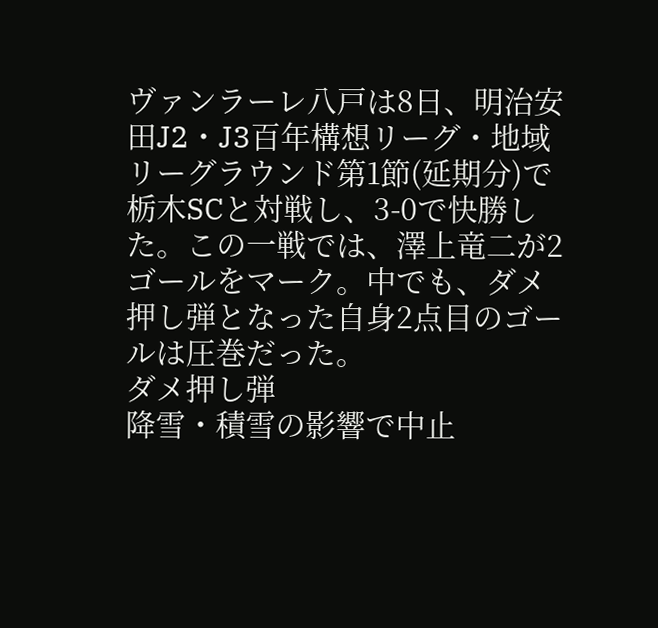ヴァンラーレ八戸は8日、明治安田J2・J3百年構想リーグ・地域リーグラウンド第1節(延期分)で栃木SCと対戦し、3-0で快勝した。この一戦では、澤上竜二が2ゴールをマーク。中でも、ダメ押し弾となった自身2点目のゴールは圧巻だった。
ダメ押し弾
降雪・積雪の影響で中止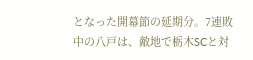となった開幕節の延期分。7連敗中の八戸は、敵地で栃木SCと対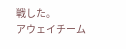戦した。
アウェイチーム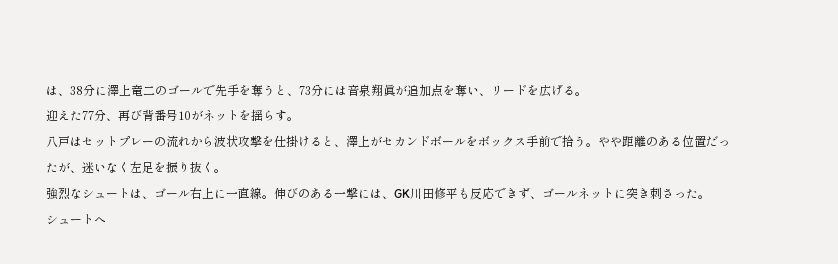は、38分に澤上竜二のゴールで先手を奪うと、73分には音泉翔眞が追加点を奪い、リードを広げる。
迎えた77分、再び背番号10がネットを揺らす。
八戸はセットプレーの流れから波状攻撃を仕掛けると、澤上がセカンドボールをボックス手前で拾う。やや距離のある位置だったが、迷いなく左足を振り抜く。
強烈なシュートは、ゴール右上に一直線。伸びのある一撃には、GK川田修平も反応できず、ゴールネットに突き刺さった。
シュートへ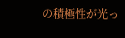の積極性が光っ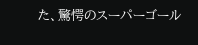た、驚愕のスーパーゴール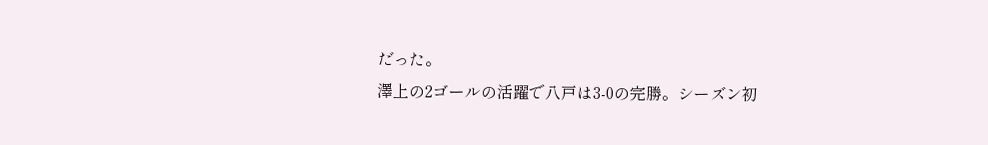だった。
澤上の2ゴールの活躍で八戸は3-0の完勝。シーズン初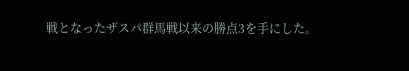戦となったザスパ群馬戦以来の勝点3を手にした。